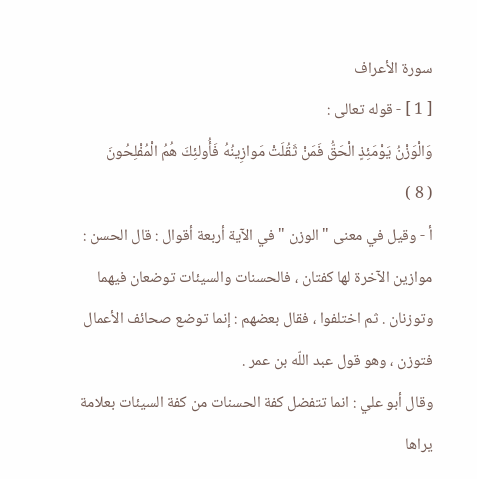سورة الأعراف
[ 1 ] - قوله تعالى :
وَالْوَزْنُ يَوْمَئِذٍ الْحَقُّ فَمَنْ ثَقُلَتْ مَوازِينُهُ فَأُولئِكَ هُمُ الْمُفْلِحُونَ
( 8 )
أ - وقيل في معنى " الوزن " في الآية أربعة أقوال : قال الحسن : موازين الآخرة لها كفتان ، فالحسنات والسيئات توضعان فيهما وتوزنان . ثم اختلفوا ، فقال بعضهم : إنما توضع صحائف الأعمال فتوزن ، وهو قول عبد اللّه بن عمر .
وقال أبو علي : انما تتفضل كفة الحسنات من كفة السيئات بعلامة يراها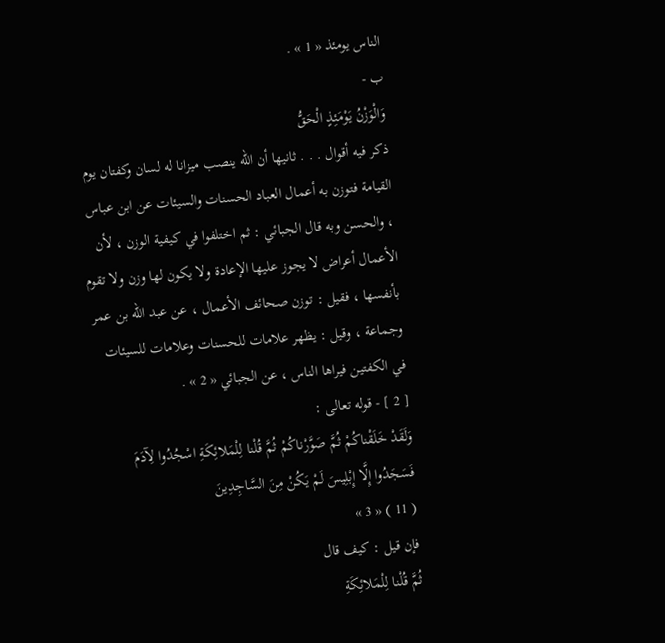الناس يومئذ « 1 » .
ب -
وَالْوَزْنُ يَوْمَئِذٍ الْحَقُّ
ذكر فيه أقوال . . . ثانيها أن اللّه ينصب ميزانا له لسان وكفتان يوم القيامة فتوزن به أعمال العباد الحسنات والسيئات عن ابن عباس ، والحسن وبه قال الجبائي : ثم اختلفوا في كيفية الوزن ، لأن الأعمال أعراض لا يجوز عليها الإعادة ولا يكون لها وزن ولا تقوم بأنفسها ، فقيل : توزن صحائف الأعمال ، عن عبد اللّه بن عمر وجماعة ، وقيل : يظهر علامات للحسنات وعلامات للسيئات في الكفتين فيراها الناس ، عن الجبائي « 2 » .
[ 2 ] - قوله تعالى :
وَلَقَدْ خَلَقْناكُمْ ثُمَّ صَوَّرْناكُمْ ثُمَّ قُلْنا لِلْمَلائِكَةِ اسْجُدُوا لِآدَمَ فَسَجَدُوا إِلَّا إِبْلِيسَ لَمْ يَكُنْ مِنَ السَّاجِدِينَ
( 11 ) « 3 »
فإن قيل : كيف قال
ثُمَّ قُلْنا لِلْمَلائِكَةِ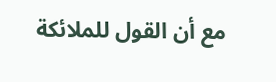مع أن القول للملائكة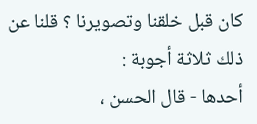كان قبل خلقنا وتصويرنا ؟ قلنا عن ذلك ثلاثة أجوبة :
أحدها - قال الحسن ،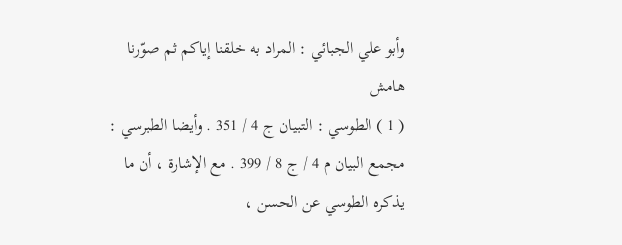وأبو علي الجبائي : المراد به خلقنا إياكم ثم صوّرنا
هامش
( 1 ) الطوسي : التبيان ج 4 / 351 . وأيضا الطبرسي : مجمع البيان م 4 / ج 8 / 399 . مع الإشارة ، أن ما يذكره الطوسي عن الحسن ،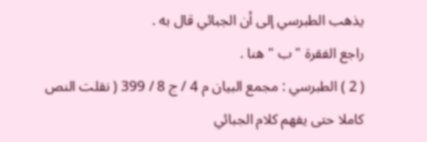يذهب الطبرسي إلى أن الجبائي قال به .
راجع الفقرة " ب " هنا .
( 2 ) الطبرسي : مجمع البيان م 4 / ج 8 / 399 ( نقلت النص كاملا حتى يفهم كلام الجبائي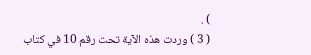) .
( 3 ) وردت هذه الآية تحت رقم 10 في كتاب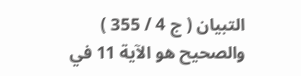التبيان ( ج 4 / 355 ) والصحيح هو الآية 11 في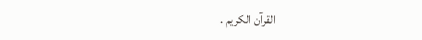القرآن الكريم .